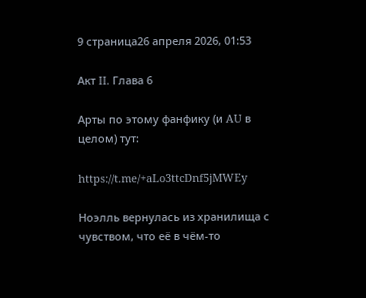9 страница26 апреля 2026, 01:53

Акт II. Глава 6

Арты по этому фанфику (и AU в целом) тут:

https://t.me/+aLo3ttcDnf5jMWEy

Ноэлль вернулась из хранилища с чувством, что её в чём-то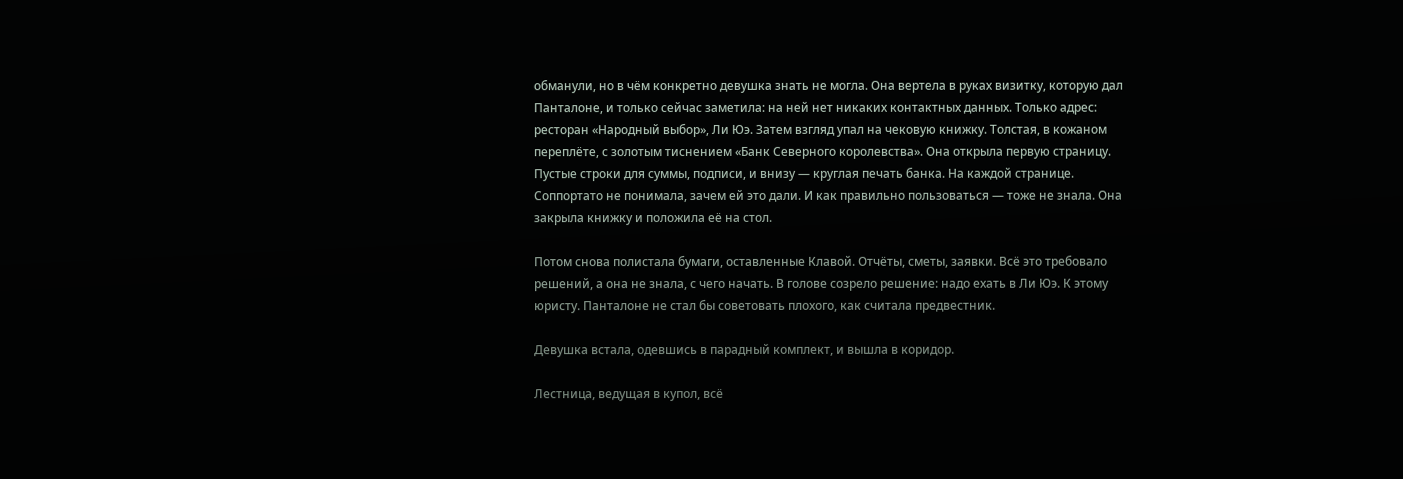обманули, но в чём конкретно девушка знать не могла. Она вертела в руках визитку, которую дал Панталоне, и только сейчас заметила: на ней нет никаких контактных данных. Только адрес: ресторан «Народный выбор», Ли Юэ. Затем взгляд упал на чековую книжку. Толстая, в кожаном переплёте, с золотым тиснением «Банк Северного королевства». Она открыла первую страницу. Пустые строки для суммы, подписи, и внизу — круглая печать банка. На каждой странице. Соппортато не понимала, зачем ей это дали. И как правильно пользоваться — тоже не знала. Она закрыла книжку и положила её на стол.

Потом снова полистала бумаги, оставленные Клавой. Отчёты, сметы, заявки. Всё это требовало решений, а она не знала, с чего начать. В голове созрело решение: надо ехать в Ли Юэ. К этому юристу. Панталоне не стал бы советовать плохого, как считала предвестник.

Девушка встала, одевшись в парадный комплект, и вышла в коридор.

Лестница, ведущая в купол, всё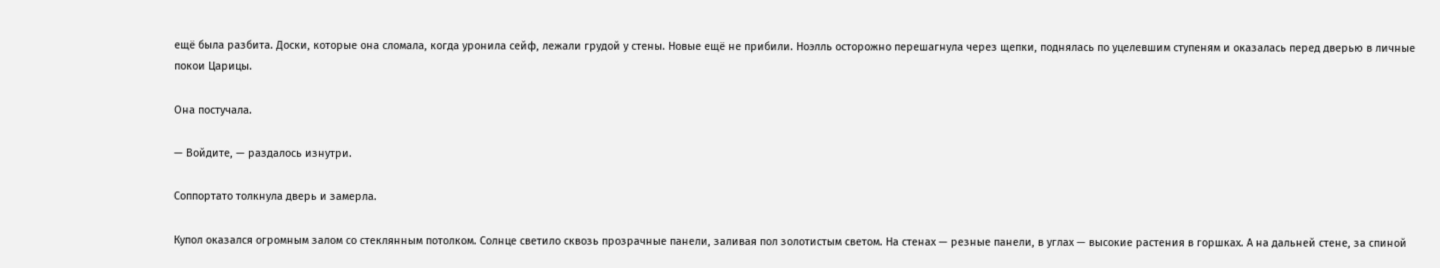ещё была разбита. Доски, которые она сломала, когда уронила сейф, лежали грудой у стены. Новые ещё не прибили. Ноэлль осторожно перешагнула через щепки, поднялась по уцелевшим ступеням и оказалась перед дверью в личные покои Царицы.

Она постучала.

— Войдите, — раздалось изнутри.

Соппортато толкнула дверь и замерла.

Купол оказался огромным залом со стеклянным потолком. Солнце светило сквозь прозрачные панели, заливая пол золотистым светом. На стенах — резные панели, в углах — высокие растения в горшках. А на дальней стене, за спиной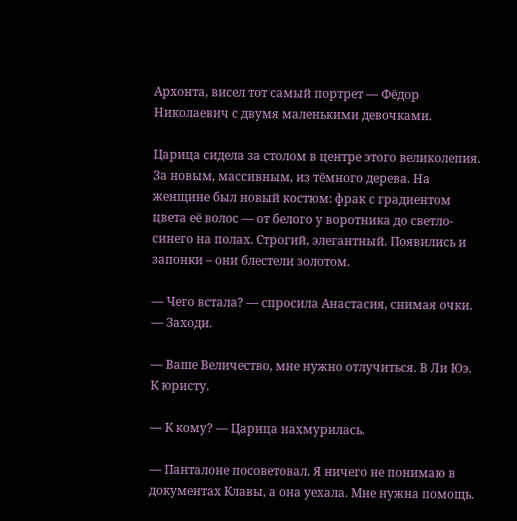Архонта, висел тот самый портрет — Фёдор Николаевич с двумя маленькими девочками.

Царица сидела за столом в центре этого великолепия. За новым, массивным, из тёмного дерева. На женщине был новый костюм: фрак с градиентом цвета её волос — от белого у воротника до светло-синего на полах. Строгий, элегантный. Появились и запонки – они блестели золотом.

— Чего встала? — спросила Анастасия, снимая очки. — Заходи.

— Ваше Величество, мне нужно отлучиться. В Ли Юэ. К юристу.

— К кому? — Царица нахмурилась.

— Панталоне посоветовал. Я ничего не понимаю в документах Клавы, а она уехала. Мне нужна помощь.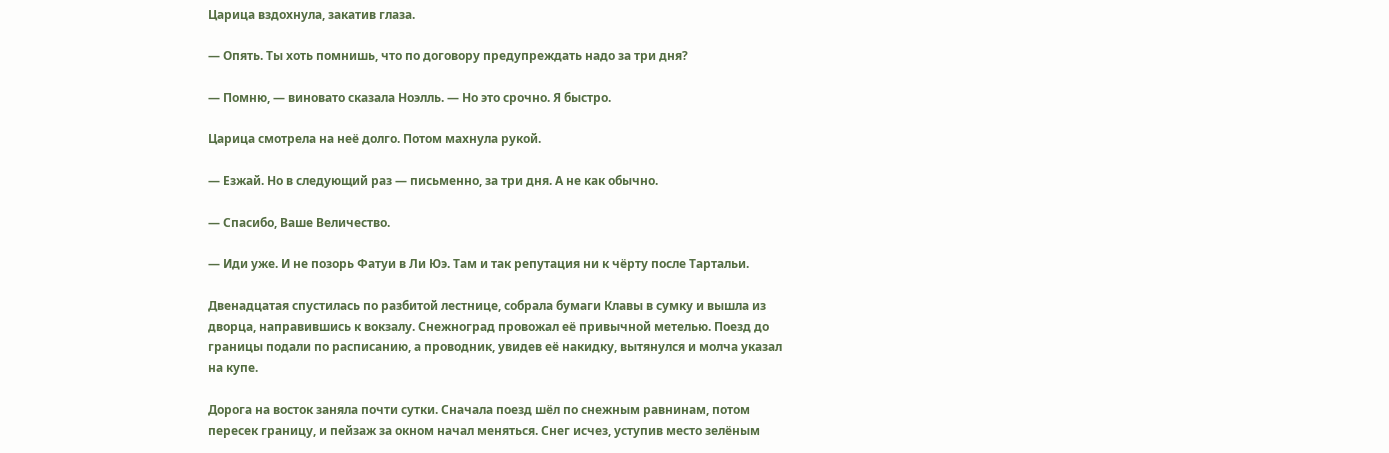Царица вздохнула, закатив глаза.

— Опять. Ты хоть помнишь, что по договору предупреждать надо за три дня?

— Помню, — виновато сказала Ноэлль. — Но это срочно. Я быстро.

Царица смотрела на неё долго. Потом махнула рукой.

— Езжай. Но в следующий раз — письменно, за три дня. А не как обычно.

— Спасибо, Ваше Величество.

— Иди уже. И не позорь Фатуи в Ли Юэ. Там и так репутация ни к чёрту после Тартальи.

Двенадцатая спустилась по разбитой лестнице, собрала бумаги Клавы в сумку и вышла из дворца, направившись к вокзалу. Снежноград провожал её привычной метелью. Поезд до границы подали по расписанию, а проводник, увидев её накидку, вытянулся и молча указал на купе.

Дорога на восток заняла почти сутки. Сначала поезд шёл по снежным равнинам, потом пересек границу, и пейзаж за окном начал меняться. Снег исчез, уступив место зелёным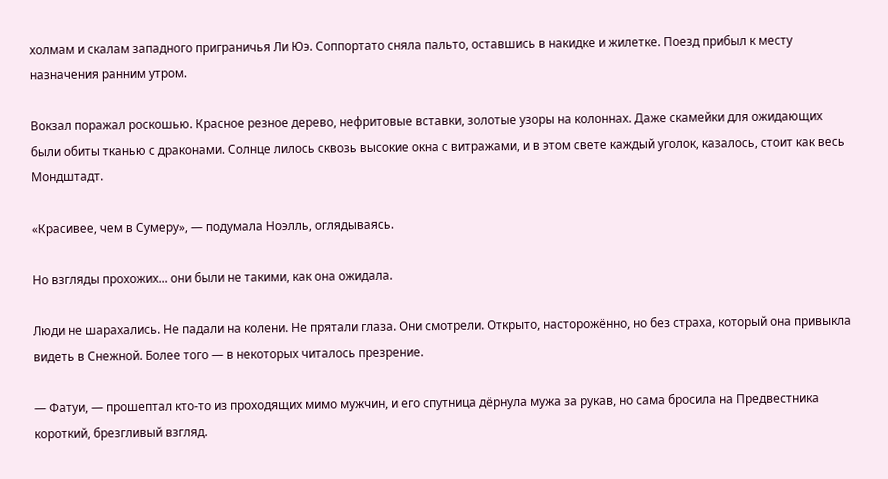холмам и скалам западного приграничья Ли Юэ. Соппортато сняла пальто, оставшись в накидке и жилетке. Поезд прибыл к месту назначения ранним утром.

Вокзал поражал роскошью. Красное резное дерево, нефритовые вставки, золотые узоры на колоннах. Даже скамейки для ожидающих были обиты тканью с драконами. Солнце лилось сквозь высокие окна с витражами, и в этом свете каждый уголок, казалось, стоит как весь Мондштадт.

«Красивее, чем в Сумеру», — подумала Ноэлль, оглядываясь.

Но взгляды прохожих... они были не такими, как она ожидала.

Люди не шарахались. Не падали на колени. Не прятали глаза. Они смотрели. Открыто, насторожённо, но без страха, который она привыкла видеть в Снежной. Более того — в некоторых читалось презрение.

— Фатуи, — прошептал кто-то из проходящих мимо мужчин, и его спутница дёрнула мужа за рукав, но сама бросила на Предвестника короткий, брезгливый взгляд.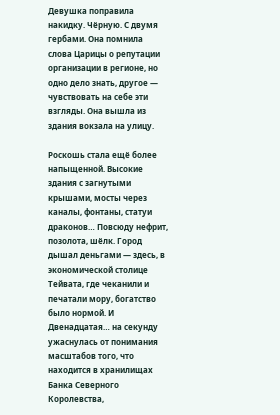Девушка поправила накидку. Чёрную. С двумя гербами. Она помнила слова Царицы о репутации организации в регионе, но одно дело знать, другое — чувствовать на себе эти взгляды. Она вышла из здания вокзала на улицу.

Роскошь стала ещё более напыщенной. Высокие здания с загнутыми крышами, мосты через каналы, фонтаны, статуи драконов… Повсюду нефрит, позолота, шёлк. Город дышал деньгами — здесь, в экономической столице Тейвата, где чеканили и печатали мору, богатство было нормой. И Двенадцатая… на секунду ужаснулась от понимания масштабов того, что находится в хранилищах Банка Северного Королевства,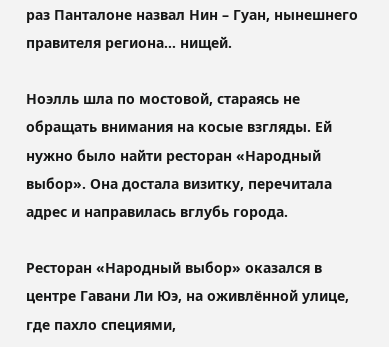раз Панталоне назвал Нин – Гуан, нынешнего правителя региона… нищей.

Ноэлль шла по мостовой, стараясь не обращать внимания на косые взгляды. Ей нужно было найти ресторан «Народный выбор». Она достала визитку, перечитала адрес и направилась вглубь города.

Ресторан «Народный выбор» оказался в центре Гавани Ли Юэ, на оживлённой улице, где пахло специями,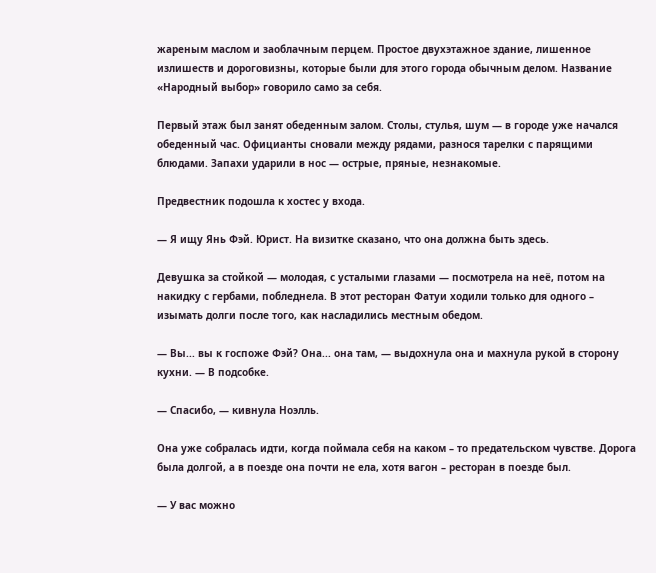жареным маслом и заоблачным перцем. Простое двухэтажное здание, лишенное излишеств и дороговизны, которые были для этого города обычным делом. Название «Народный выбор» говорило само за себя.

Первый этаж был занят обеденным залом. Столы, стулья, шум — в городе уже начался обеденный час. Официанты сновали между рядами, разнося тарелки с парящими блюдами. Запахи ударили в нос — острые, пряные, незнакомые.

Предвестник подошла к хостес у входа.

— Я ищу Янь Фэй. Юрист. На визитке сказано, что она должна быть здесь.

Девушка за стойкой — молодая, с усталыми глазами — посмотрела на неё, потом на накидку с гербами, побледнела. В этот ресторан Фатуи ходили только для одного – изымать долги после того, как насладились местным обедом.

— Вы... вы к госпоже Фэй? Она... она там, — выдохнула она и махнула рукой в сторону кухни. — В подсобке.

— Спасибо, — кивнула Ноэлль.

Она уже собралась идти, когда поймала себя на каком – то предательском чувстве. Дорога была долгой, а в поезде она почти не ела, хотя вагон – ресторан в поезде был.

— У вас можно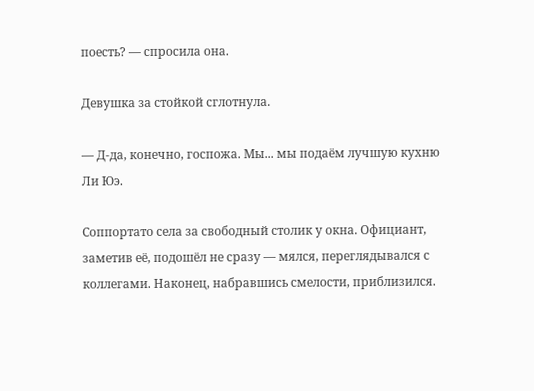поесть? — спросила она.

Девушка за стойкой сглотнула.

— Д-да, конечно, госпожа. Мы... мы подаём лучшую кухню Ли Юэ.

Соппортато села за свободный столик у окна. Официант, заметив её, подошёл не сразу — мялся, переглядывался с коллегами. Наконец, набравшись смелости, приблизился.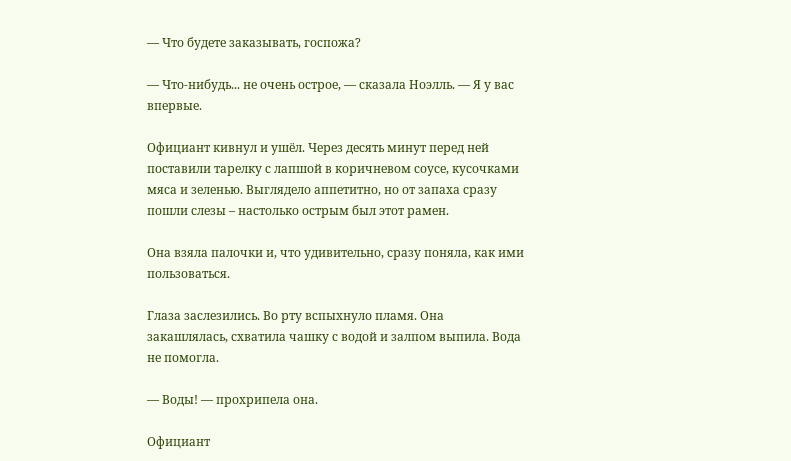— Что будете заказывать, госпожа?

— Что-нибудь... не очень острое, — сказала Ноэлль. — Я у вас впервые.

Официант кивнул и ушёл. Через десять минут перед ней поставили тарелку с лапшой в коричневом соусе, кусочками мяса и зеленью. Выглядело аппетитно, но от запаха сразу пошли слезы – настолько острым был этот рамен.

Она взяла палочки и, что удивительно, сразу поняла, как ими пользоваться.

Глаза заслезились. Во рту вспыхнуло пламя. Она закашлялась, схватила чашку с водой и залпом выпила. Вода не помогла.

— Воды! — прохрипела она.

Официант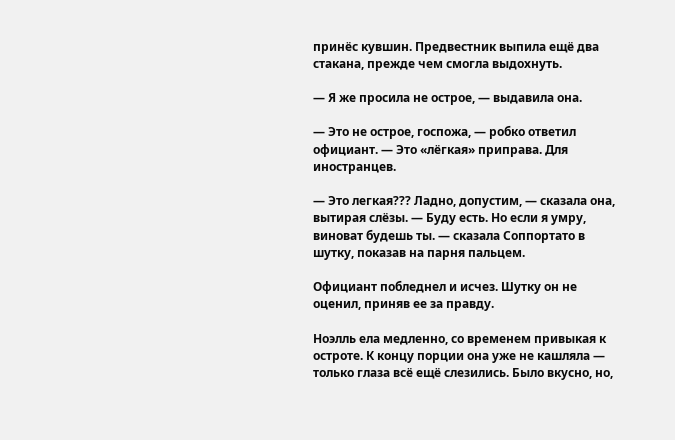принёс кувшин. Предвестник выпила ещё два стакана, прежде чем смогла выдохнуть.

— Я же просила не острое, — выдавила она.

— Это не острое, госпожа, — робко ответил официант. — Это «лёгкая» приправа. Для иностранцев.

— Это легкая??? Ладно, допустим, — сказала она, вытирая слёзы. — Буду есть. Но если я умру, виноват будешь ты. — сказала Соппортато в шутку, показав на парня пальцем.

Официант побледнел и исчез. Шутку он не оценил, приняв ее за правду.

Ноэлль ела медленно, со временем привыкая к остроте. К концу порции она уже не кашляла — только глаза всё ещё слезились. Было вкусно, но,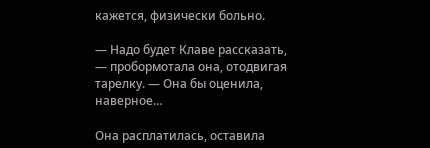кажется, физически больно.

— Надо будет Клаве рассказать, — пробормотала она, отодвигая тарелку. — Она бы оценила, наверное…

Она расплатилась, оставила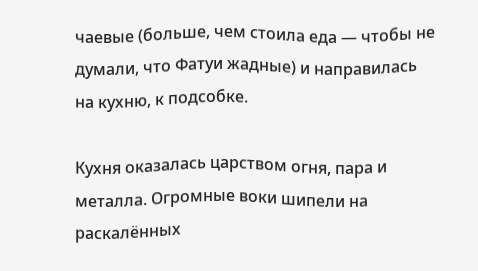чаевые (больше, чем стоила еда — чтобы не думали, что Фатуи жадные) и направилась на кухню, к подсобке.

Кухня оказалась царством огня, пара и металла. Огромные воки шипели на раскалённых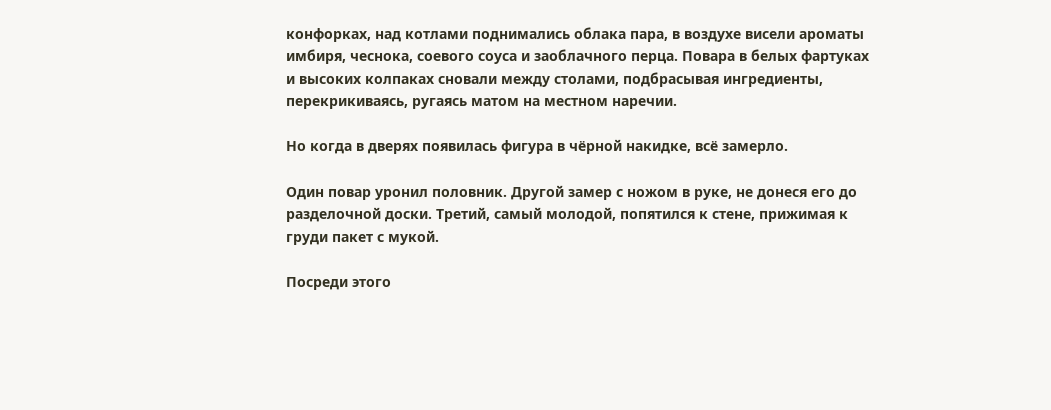конфорках, над котлами поднимались облака пара, в воздухе висели ароматы имбиря, чеснока, соевого соуса и заоблачного перца. Повара в белых фартуках и высоких колпаках сновали между столами, подбрасывая ингредиенты, перекрикиваясь, ругаясь матом на местном наречии.

Но когда в дверях появилась фигура в чёрной накидке, всё замерло.

Один повар уронил половник. Другой замер с ножом в руке, не донеся его до разделочной доски. Третий, самый молодой, попятился к стене, прижимая к груди пакет с мукой.

Посреди этого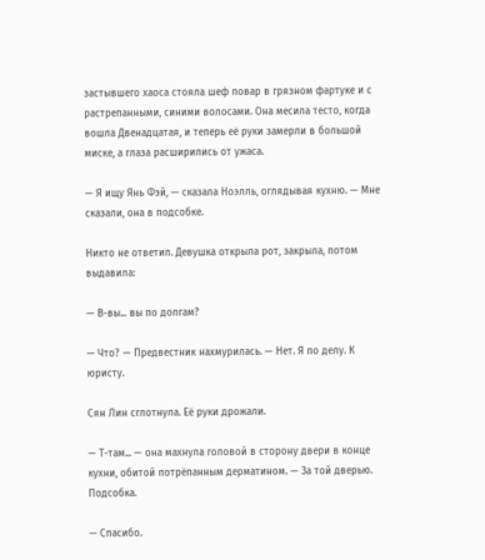застывшего хаоса стояла шеф повар в грязном фартуке и с растрепанными, синими волосами. Она месила тесто, когда вошла Двенадцатая, и теперь её руки замерли в большой миске, а глаза расширились от ужаса.

— Я ищу Янь Фэй, — сказала Ноэлль, оглядывая кухню. — Мне сказали, она в подсобке.

Никто не ответил. Девушка открыла рот, закрыла, потом выдавила:

— В-вы... вы по долгам?

— Что? — Предвестник нахмурилась. — Нет. Я по делу. К юристу.

Сян Лин сглотнула. Её руки дрожали.

— Т-там... — она махнула головой в сторону двери в конце кухни, обитой потрёпанным дерматином. — За той дверью. Подсобка.

— Спасибо.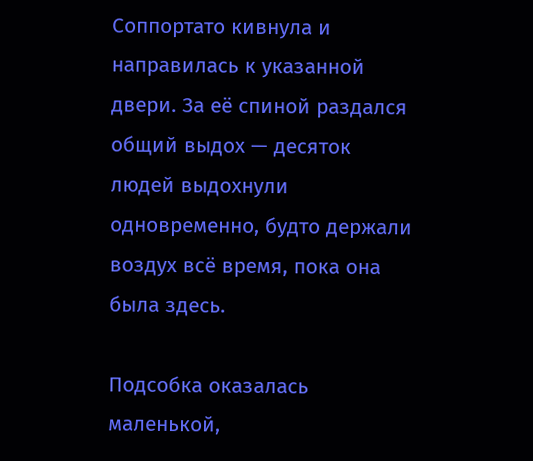Соппортато кивнула и направилась к указанной двери. За её спиной раздался общий выдох — десяток людей выдохнули одновременно, будто держали воздух всё время, пока она была здесь.

Подсобка оказалась маленькой,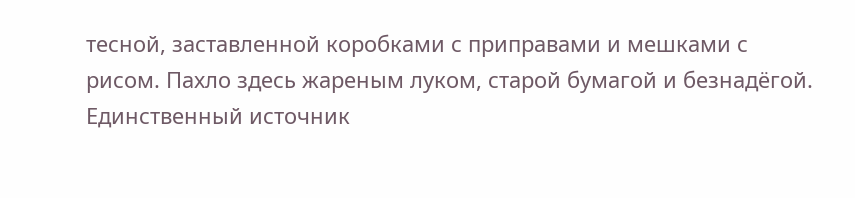тесной, заставленной коробками с приправами и мешками с рисом. Пахло здесь жареным луком, старой бумагой и безнадёгой. Единственный источник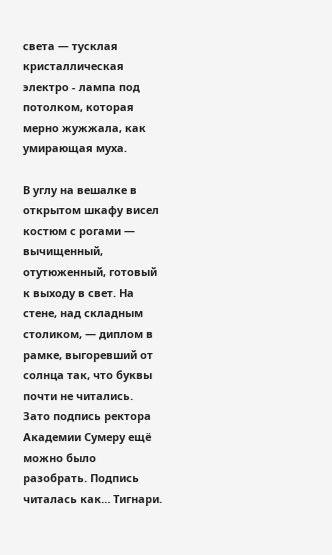света — тусклая кристаллическая электро - лампа под потолком, которая мерно жужжала, как умирающая муха.

В углу на вешалке в открытом шкафу висел костюм с рогами — вычищенный, отутюженный, готовый к выходу в свет. На стене, над складным столиком, — диплом в рамке, выгоревший от солнца так, что буквы почти не читались. Зато подпись ректора Академии Сумеру ещё можно было разобрать. Подпись читалась как… Тигнари.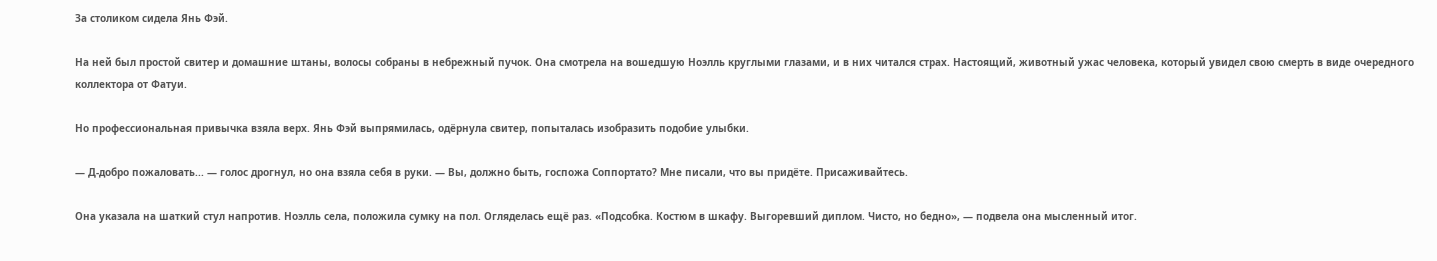За столиком сидела Янь Фэй.

На ней был простой свитер и домашние штаны, волосы собраны в небрежный пучок. Она смотрела на вошедшую Ноэлль круглыми глазами, и в них читался страх. Настоящий, животный ужас человека, который увидел свою смерть в виде очередного коллектора от Фатуи.

Но профессиональная привычка взяла верх. Янь Фэй выпрямилась, одёрнула свитер, попыталась изобразить подобие улыбки.

— Д-добро пожаловать... — голос дрогнул, но она взяла себя в руки. — Вы, должно быть, госпожа Соппортато? Мне писали, что вы придёте. Присаживайтесь.

Она указала на шаткий стул напротив. Ноэлль села, положила сумку на пол. Огляделась ещё раз. «Подсобка. Костюм в шкафу. Выгоревший диплом. Чисто, но бедно», — подвела она мысленный итог.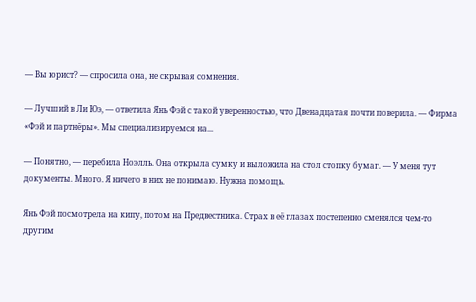— Вы юрист? — спросила она, не скрывая сомнения.

— Лучший в Ли Юэ, — ответила Янь Фэй с такой уверенностью, что Двенадцатая почти поверила. — Фирма «Фэй и партнёры». Мы специализируемся на...

— Понятно, — перебила Ноэлль. Она открыла сумку и выложила на стол стопку бумаг. — У меня тут документы. Много. Я ничего в них не понимаю. Нужна помощь.

Янь Фэй посмотрела на кипу, потом на Предвестника. Страх в её глазах постепенно сменялся чем-то другим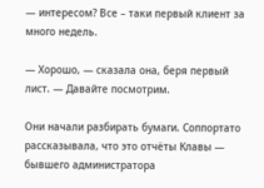— интересом? Все – таки первый клиент за много недель.

— Хорошо, — сказала она, беря первый лист. — Давайте посмотрим.

Они начали разбирать бумаги. Соппортато рассказывала, что это отчёты Клавы — бывшего администратора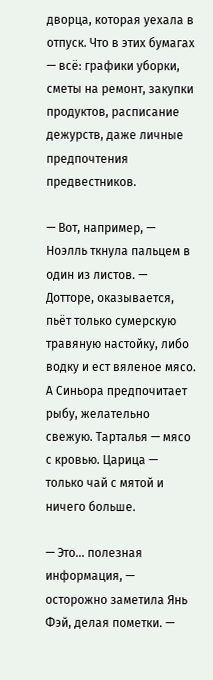дворца, которая уехала в отпуск. Что в этих бумагах — всё: графики уборки, сметы на ремонт, закупки продуктов, расписание дежурств, даже личные предпочтения предвестников.

— Вот, например, — Ноэлль ткнула пальцем в один из листов. — Дотторе, оказывается, пьёт только сумерскую травяную настойку, либо водку и ест вяленое мясо. А Синьора предпочитает рыбу, желательно свежую. Тарталья — мясо с кровью. Царица — только чай с мятой и ничего больше.

— Это... полезная информация, — осторожно заметила Янь Фэй, делая пометки. —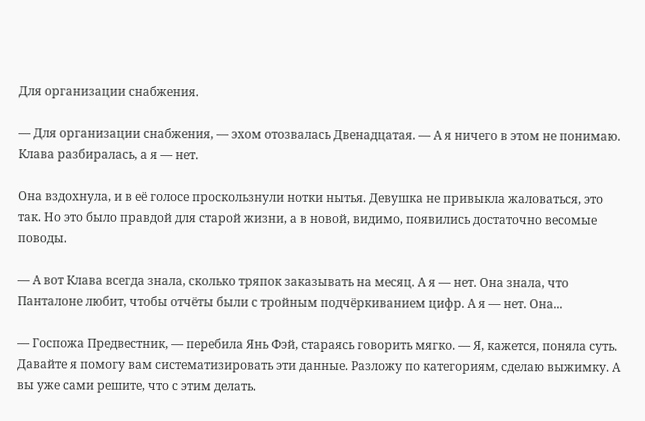Для организации снабжения.

— Для организации снабжения, — эхом отозвалась Двенадцатая. — А я ничего в этом не понимаю. Клава разбиралась, а я — нет.

Она вздохнула, и в её голосе проскользнули нотки нытья. Девушка не привыкла жаловаться, это так. Но это было правдой для старой жизни, а в новой, видимо, появились достаточно весомые поводы.

— А вот Клава всегда знала, сколько тряпок заказывать на месяц. А я — нет. Она знала, что Панталоне любит, чтобы отчёты были с тройным подчёркиванием цифр. А я — нет. Она...

— Госпожа Предвестник, — перебила Янь Фэй, стараясь говорить мягко. — Я, кажется, поняла суть. Давайте я помогу вам систематизировать эти данные. Разложу по категориям, сделаю выжимку. А вы уже сами решите, что с этим делать.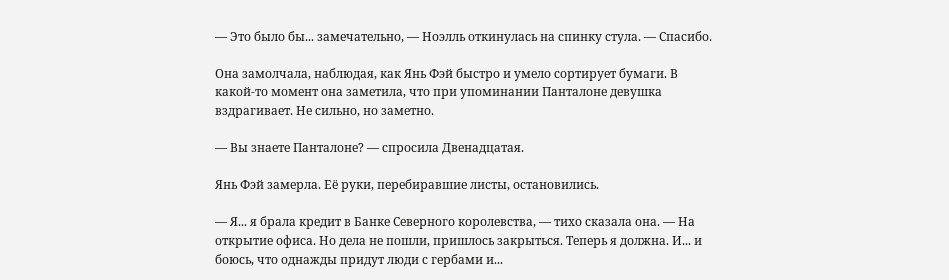— Это было бы... замечательно, — Ноэлль откинулась на спинку стула. — Спасибо.

Она замолчала, наблюдая, как Янь Фэй быстро и умело сортирует бумаги. В какой-то момент она заметила, что при упоминании Панталоне девушка вздрагивает. Не сильно, но заметно.

— Вы знаете Панталоне? — спросила Двенадцатая.

Янь Фэй замерла. Её руки, перебиравшие листы, остановились.

— Я... я брала кредит в Банке Северного королевства, — тихо сказала она. — На открытие офиса. Но дела не пошли, пришлось закрыться. Теперь я должна. И... и боюсь, что однажды придут люди с гербами и...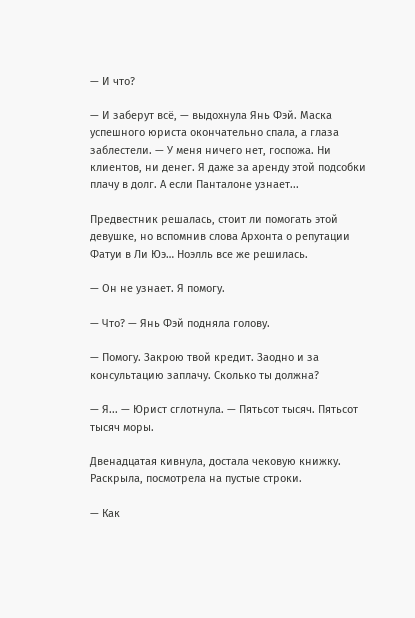— И что?

— И заберут всё, — выдохнула Янь Фэй. Маска успешного юриста окончательно спала, а глаза заблестели. — У меня ничего нет, госпожа. Ни клиентов, ни денег. Я даже за аренду этой подсобки плачу в долг. А если Панталоне узнает...

Предвестник решалась, стоит ли помогать этой девушке, но вспомнив слова Архонта о репутации Фатуи в Ли Юэ… Ноэлль все же решилась.

— Он не узнает. Я помогу.

— Что? — Янь Фэй подняла голову.

— Помогу. Закрою твой кредит. Заодно и за консультацию заплачу. Сколько ты должна?

— Я... — Юрист сглотнула. — Пятьсот тысяч. Пятьсот тысяч моры.

Двенадцатая кивнула, достала чековую книжку. Раскрыла, посмотрела на пустые строки.

— Как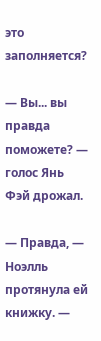это заполняется?

— Вы... вы правда поможете? — голос Янь Фэй дрожал.

— Правда, — Ноэлль протянула ей книжку. —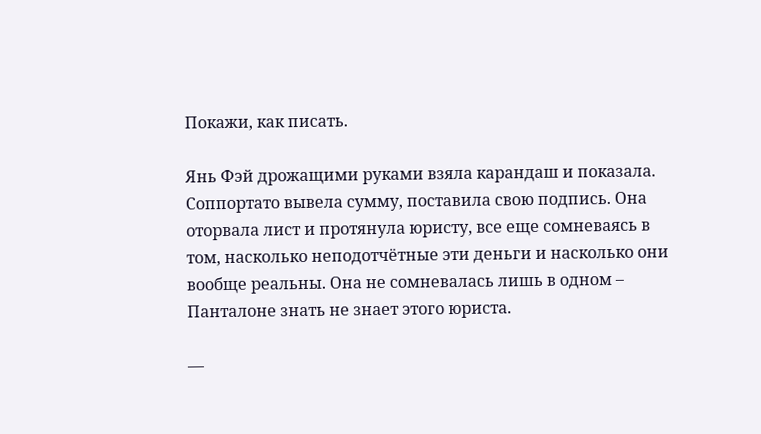Покажи, как писать.

Янь Фэй дрожащими руками взяла карандаш и показала. Соппортато вывела сумму, поставила свою подпись. Она оторвала лист и протянула юристу, все еще сомневаясь в том, насколько неподотчётные эти деньги и насколько они вообще реальны. Она не сомневалась лишь в одном – Панталоне знать не знает этого юриста.

—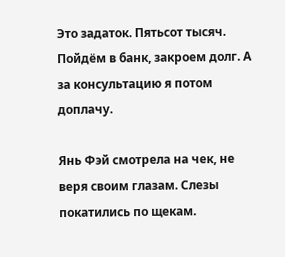Это задаток. Пятьсот тысяч. Пойдём в банк, закроем долг. А за консультацию я потом доплачу.

Янь Фэй смотрела на чек, не веря своим глазам. Слезы покатились по щекам.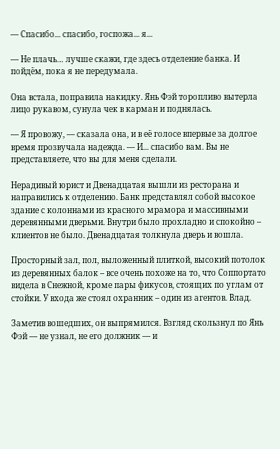— Спасибо... спасибо, госпожа... я...

— Не плачь… лучше скажи, где здесь отделение банка. И пойдём, пока я не передумала.

Она встала, поправила накидку. Янь Фэй торопливо вытерла лицо рукавом, сунула чек в карман и поднялась.

— Я провожу, — сказала она, и в её голосе впервые за долгое время прозвучала надежда. — И... спасибо вам. Вы не представляете, что вы для меня сделали.

Нерадивый юрист и Двенадцатая вышли из ресторана и направились к отделению. Банк представлял собой высокое здание с колоннами из красного мрамора и массивными деревянными дверьми. Внутри было прохладно и спокойно – клиентов не было. Двенадцатая толкнула дверь и вошла.

Просторный зал, пол, выложенный плиткой, высокий потолок из деревянных балок – все очень похоже на то, что Соппортато видела в Снежной, кроме пары фикусов, стоящих по углам от стойки. У входа же стоял охранник – один из агентов. Влад.

Заметив вошедших, он выпрямился. Взгляд скользнул по Янь Фэй — не узнал, не его должник — и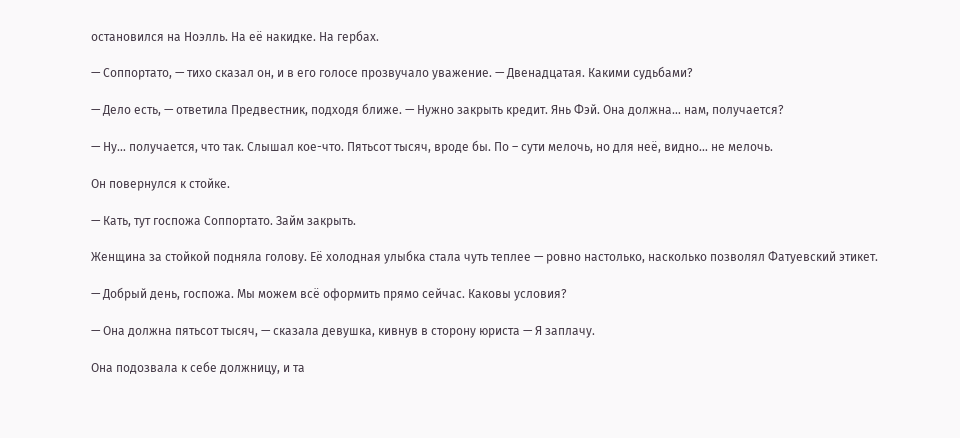остановился на Ноэлль. На её накидке. На гербах.

— Соппортато, — тихо сказал он, и в его голосе прозвучало уважение. — Двенадцатая. Какими судьбами?

— Дело есть, — ответила Предвестник, подходя ближе. — Нужно закрыть кредит. Янь Фэй. Она должна… нам, получается?

— Ну… получается, что так. Слышал кое-что. Пятьсот тысяч, вроде бы. По – сути мелочь, но для неё, видно… не мелочь.

Он повернулся к стойке.

— Кать, тут госпожа Соппортато. Займ закрыть.

Женщина за стойкой подняла голову. Её холодная улыбка стала чуть теплее — ровно настолько, насколько позволял Фатуевский этикет.

— Добрый день, госпожа. Мы можем всё оформить прямо сейчас. Каковы условия?

— Она должна пятьсот тысяч, — сказала девушка, кивнув в сторону юриста — Я заплачу.

Она подозвала к себе должницу, и та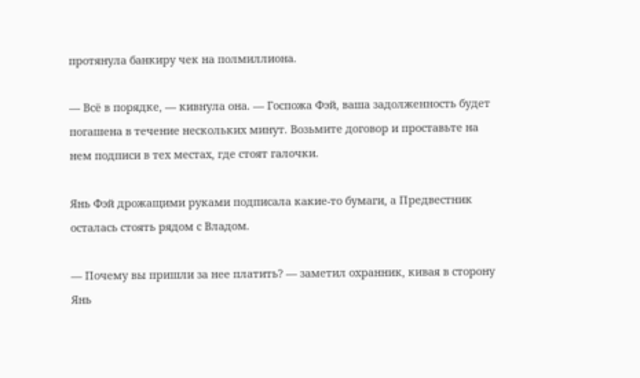протянула банкиру чек на полмиллиона.

— Всё в порядке, — кивнула она. — Госпожа Фэй, ваша задолженность будет погашена в течение нескольких минут. Возьмите договор и проставьте на нем подписи в тех местах, где стоят галочки.

Янь Фэй дрожащими руками подписала какие-то бумаги, а Предвестник осталась стоять рядом с Владом.

— Почему вы пришли за нее платить? — заметил охранник, кивая в сторону Янь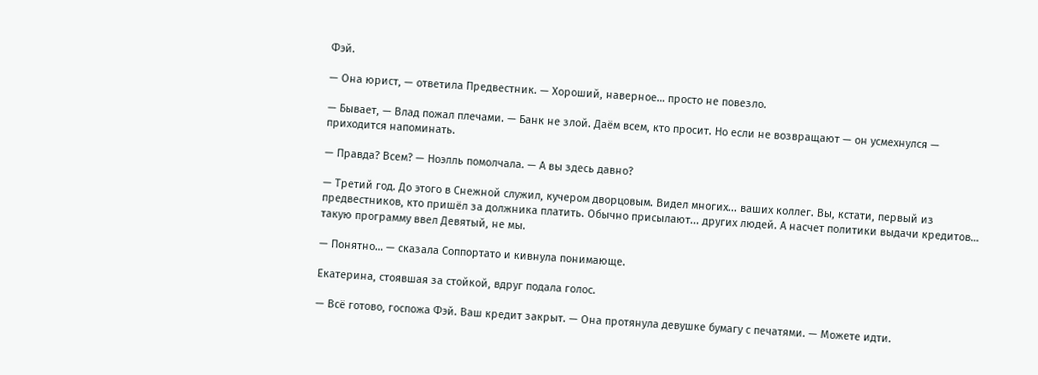Фэй.

— Она юрист, — ответила Предвестник. — Хороший, наверное… просто не повезло.

— Бывает, — Влад пожал плечами. — Банк не злой. Даём всем, кто просит. Но если не возвращают — он усмехнулся — приходится напоминать.

— Правда? Всем? — Ноэлль помолчала. — А вы здесь давно?

— Третий год. До этого в Снежной служил, кучером дворцовым. Видел многих... ваших коллег. Вы, кстати, первый из предвестников, кто пришёл за должника платить. Обычно присылают... других людей. А насчет политики выдачи кредитов… такую программу ввел Девятый, не мы.

— Понятно… — сказала Соппортато и кивнула понимающе.

Екатерина, стоявшая за стойкой, вдруг подала голос.

— Всё готово, госпожа Фэй. Ваш кредит закрыт. — Она протянула девушке бумагу с печатями. — Можете идти.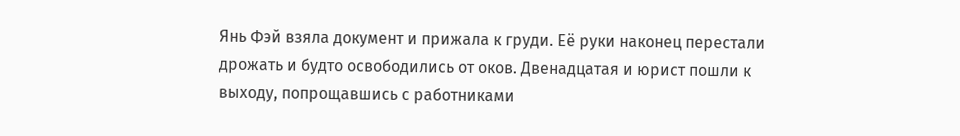Янь Фэй взяла документ и прижала к груди. Её руки наконец перестали дрожать и будто освободились от оков. Двенадцатая и юрист пошли к выходу, попрощавшись с работниками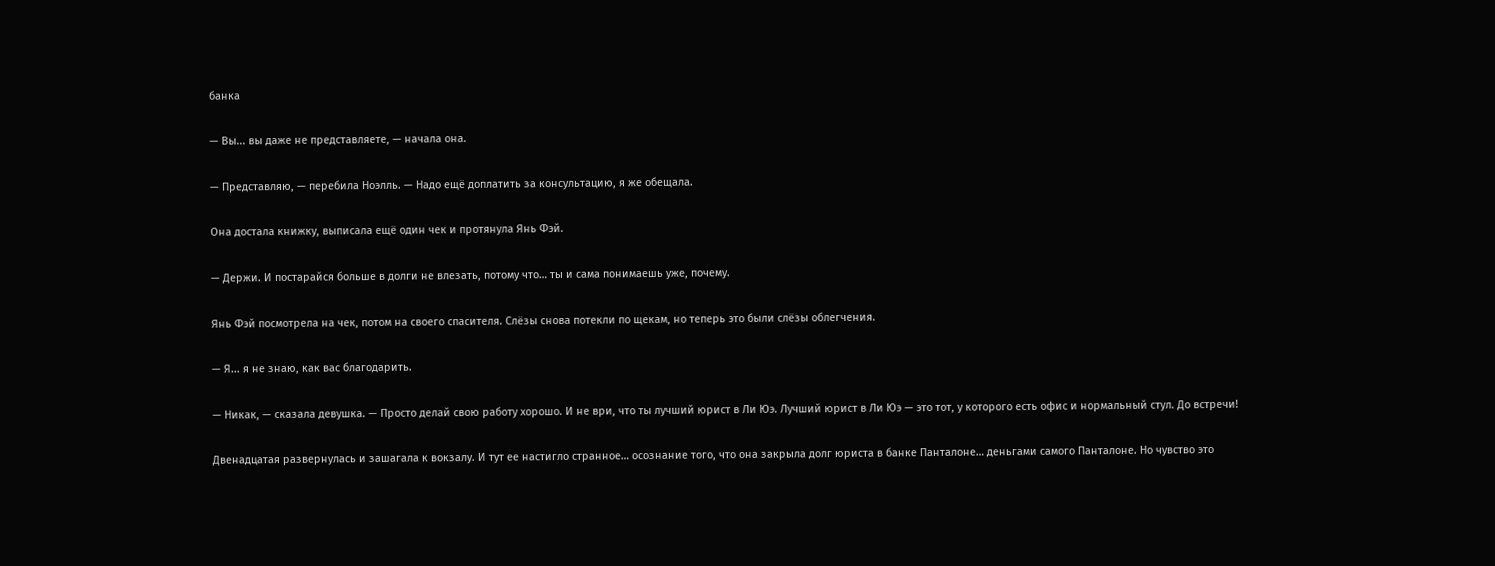банка

— Вы... вы даже не представляете, — начала она.

— Представляю, — перебила Ноэлль. — Надо ещё доплатить за консультацию, я же обещала.

Она достала книжку, выписала ещё один чек и протянула Янь Фэй.

— Держи. И постарайся больше в долги не влезать, потому что… ты и сама понимаешь уже, почему.

Янь Фэй посмотрела на чек, потом на своего спасителя. Слёзы снова потекли по щекам, но теперь это были слёзы облегчения.

— Я... я не знаю, как вас благодарить.

— Никак, — сказала девушка. — Просто делай свою работу хорошо. И не ври, что ты лучший юрист в Ли Юэ. Лучший юрист в Ли Юэ — это тот, у которого есть офис и нормальный стул. До встречи!

Двенадцатая развернулась и зашагала к вокзалу. И тут ее настигло странное… осознание того, что она закрыла долг юриста в банке Панталоне… деньгами самого Панталоне. Но чувство это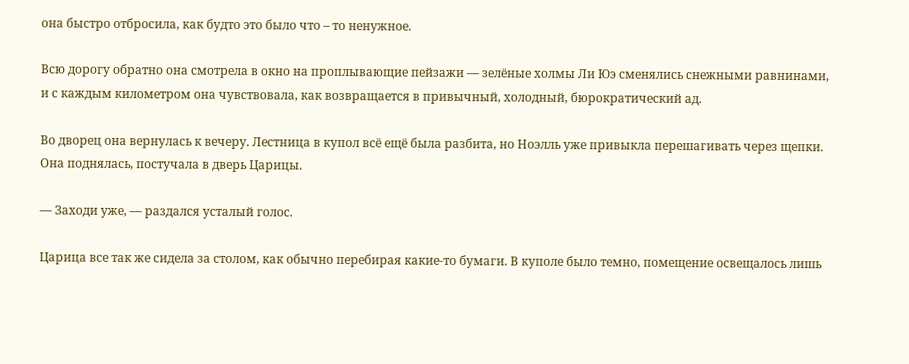она быстро отбросила, как будто это было что – то ненужное.

Всю дорогу обратно она смотрела в окно на проплывающие пейзажи — зелёные холмы Ли Юэ сменялись снежными равнинами, и с каждым километром она чувствовала, как возвращается в привычный, холодный, бюрократический ад.

Во дворец она вернулась к вечеру. Лестница в купол всё ещё была разбита, но Ноэлль уже привыкла перешагивать через щепки. Она поднялась, постучала в дверь Царицы.

— Заходи уже, — раздался усталый голос.

Царица все так же сидела за столом, как обычно перебирая какие-то бумаги. В куполе было темно, помещение освещалось лишь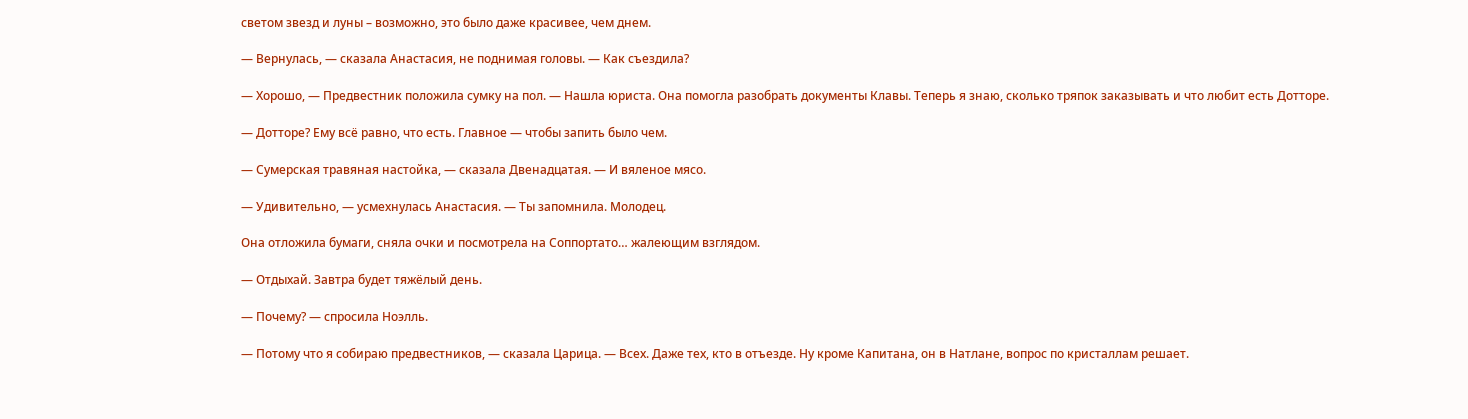светом звезд и луны – возможно, это было даже красивее, чем днем.

— Вернулась, — сказала Анастасия, не поднимая головы. — Как съездила?

— Хорошо, — Предвестник положила сумку на пол. — Нашла юриста. Она помогла разобрать документы Клавы. Теперь я знаю, сколько тряпок заказывать и что любит есть Дотторе.

— Дотторе? Ему всё равно, что есть. Главное — чтобы запить было чем.

— Сумерская травяная настойка, — сказала Двенадцатая. — И вяленое мясо.

— Удивительно, — усмехнулась Анастасия. — Ты запомнила. Молодец.

Она отложила бумаги, сняла очки и посмотрела на Соппортато… жалеющим взглядом.

— Отдыхай. Завтра будет тяжёлый день.

— Почему? — спросила Ноэлль.

— Потому что я собираю предвестников, — сказала Царица. — Всех. Даже тех, кто в отъезде. Ну кроме Капитана, он в Натлане, вопрос по кристаллам решает.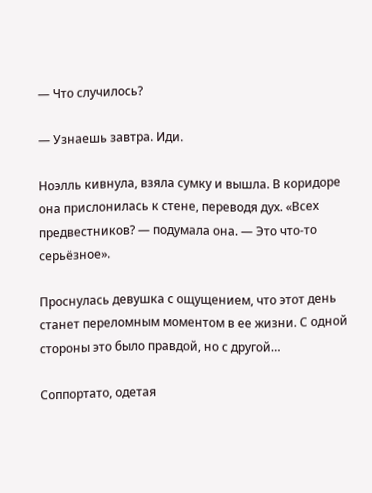— Что случилось?

— Узнаешь завтра. Иди.

Ноэлль кивнула, взяла сумку и вышла. В коридоре она прислонилась к стене, переводя дух. «Всех предвестников? — подумала она. — Это что-то серьёзное».

Проснулась девушка с ощущением, что этот день станет переломным моментом в ее жизни. С одной стороны это было правдой, но с другой…

Соппортато, одетая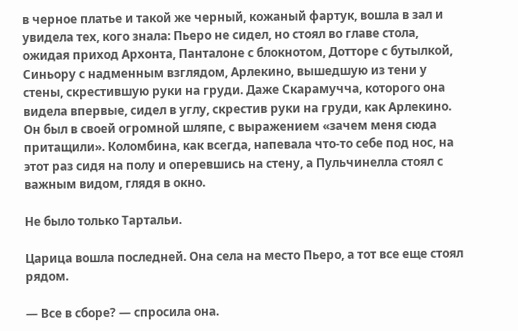в черное платье и такой же черный, кожаный фартук, вошла в зал и увидела тех, кого знала: Пьеро не сидел, но стоял во главе стола, ожидая приход Архонта, Панталоне с блокнотом, Дотторе с бутылкой, Синьору с надменным взглядом, Арлекино, вышедшую из тени у стены, скрестившую руки на груди. Даже Скарамучча, которого она видела впервые, сидел в углу, скрестив руки на груди, как Арлекино. Он был в своей огромной шляпе, с выражением «зачем меня сюда притащили». Коломбина, как всегда, напевала что-то себе под нос, на этот раз сидя на полу и оперевшись на стену, а Пульчинелла стоял с важным видом, глядя в окно.

Не было только Тартальи.

Царица вошла последней. Она села на место Пьеро, а тот все еще стоял рядом.

— Все в сборе? — спросила она.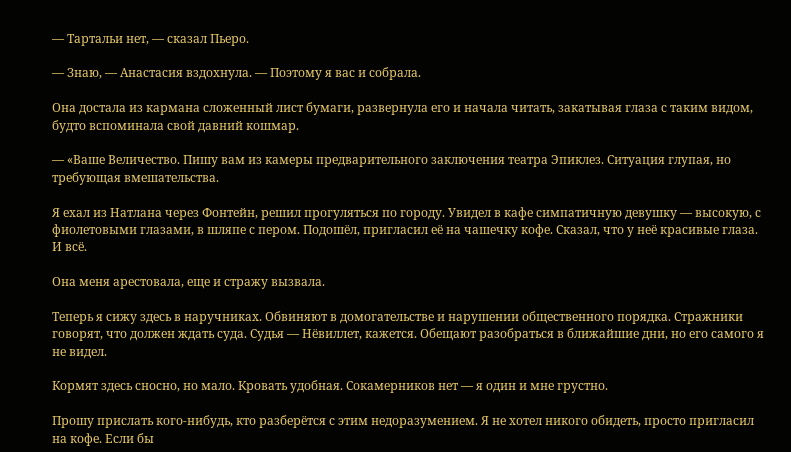— Тартальи нет, — сказал Пьеро.

— Знаю, — Анастасия вздохнула. — Поэтому я вас и собрала.

Она достала из кармана сложенный лист бумаги, развернула его и начала читать, закатывая глаза с таким видом, будто вспоминала свой давний кошмар.

— «Ваше Величество. Пишу вам из камеры предварительного заключения театра Эпиклез. Ситуация глупая, но требующая вмешательства.

Я ехал из Натлана через Фонтейн, решил прогуляться по городу. Увидел в кафе симпатичную девушку — высокую, с фиолетовыми глазами, в шляпе с пером. Подошёл, пригласил её на чашечку кофе. Сказал, что у неё красивые глаза. И всё.

Она меня арестовала, еще и стражу вызвала.

Теперь я сижу здесь в наручниках. Обвиняют в домогательстве и нарушении общественного порядка. Стражники говорят, что должен ждать суда. Судья — Нёвиллет, кажется. Обещают разобраться в ближайшие дни, но его самого я не видел.

Кормят здесь сносно, но мало. Кровать удобная. Сокамерников нет — я один и мне грустно.

Прошу прислать кого-нибудь, кто разберётся с этим недоразумением. Я не хотел никого обидеть, просто пригласил на кофе. Если бы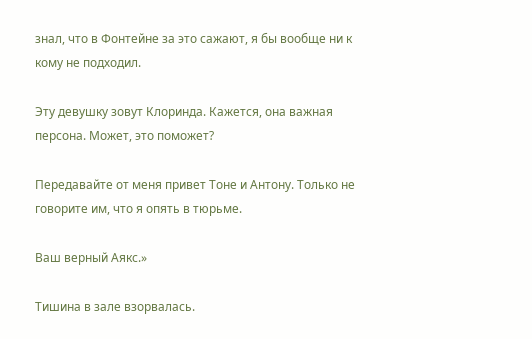знал, что в Фонтейне за это сажают, я бы вообще ни к кому не подходил.

Эту девушку зовут Клоринда. Кажется, она важная персона. Может, это поможет?

Передавайте от меня привет Тоне и Антону. Только не говорите им, что я опять в тюрьме.

Ваш верный Аякс.»

Тишина в зале взорвалась.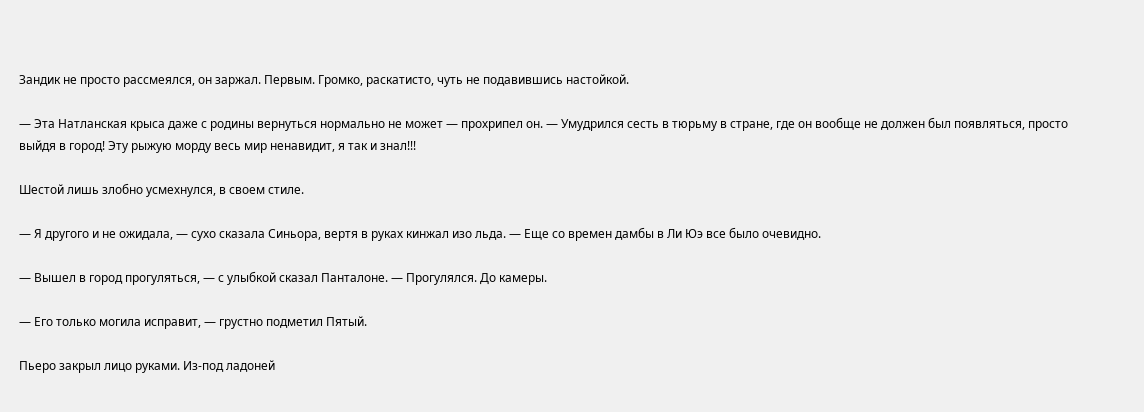Зандик не просто рассмеялся, он заржал. Первым. Громко, раскатисто, чуть не подавившись настойкой.

— Эта Натланская крыса даже с родины вернуться нормально не может — прохрипел он. — Умудрился сесть в тюрьму в стране, где он вообще не должен был появляться, просто выйдя в город! Эту рыжую морду весь мир ненавидит, я так и знал!!!

Шестой лишь злобно усмехнулся, в своем стиле.

— Я другого и не ожидала, — сухо сказала Синьора, вертя в руках кинжал изо льда. — Еще со времен дамбы в Ли Юэ все было очевидно.

— Вышел в город прогуляться, — с улыбкой сказал Панталоне. — Прогулялся. До камеры.

— Его только могила исправит, — грустно подметил Пятый.

Пьеро закрыл лицо руками. Из-под ладоней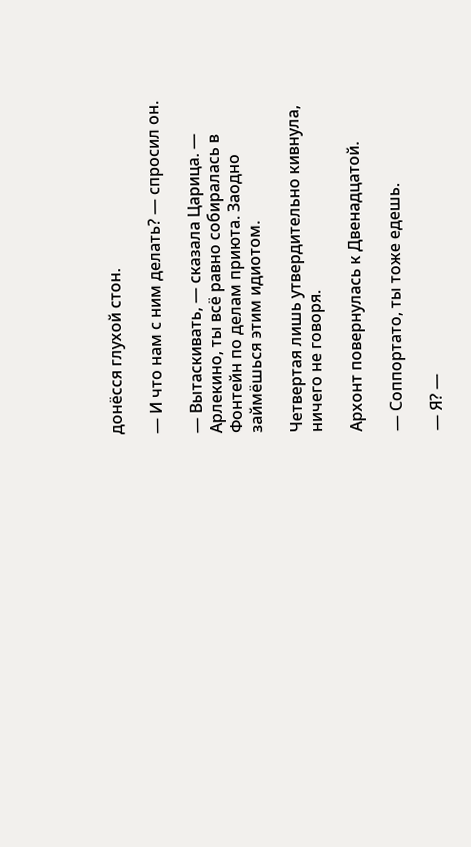донёсся глухой стон.

— И что нам с ним делать? — спросил он.

— Вытаскивать, — сказала Царица. — Арлекино, ты всё равно собиралась в Фонтейн по делам приюта. Заодно займёшься этим идиотом.

Четвертая лишь утвердительно кивнула, ничего не говоря.

Архонт повернулась к Двенадцатой.

— Соппортато, ты тоже едешь.

— Я? —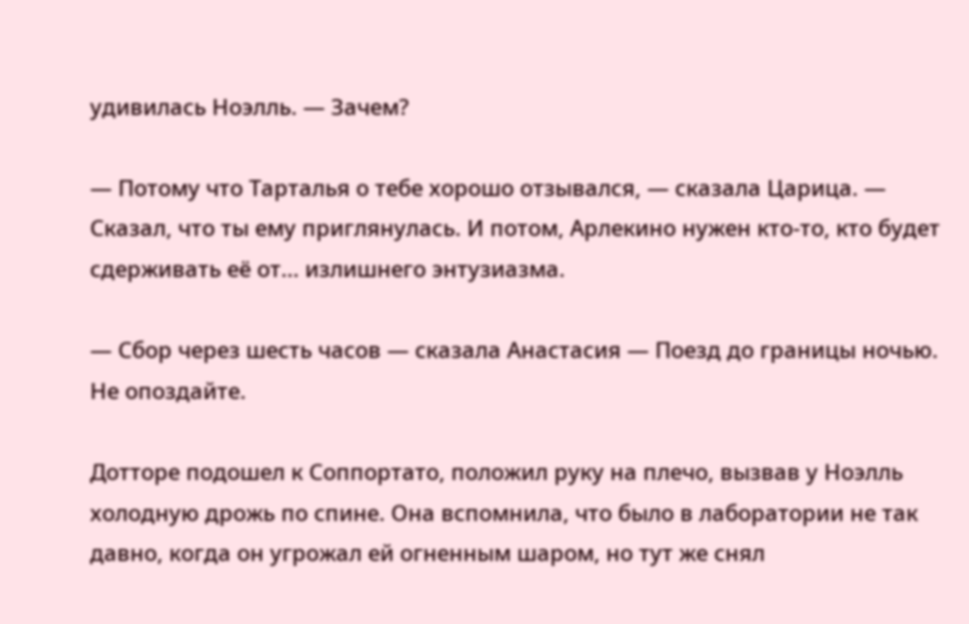удивилась Ноэлль. — Зачем?

— Потому что Тарталья о тебе хорошо отзывался, — сказала Царица. — Сказал, что ты ему приглянулась. И потом, Арлекино нужен кто-то, кто будет сдерживать её от... излишнего энтузиазма.

— Сбор через шесть часов — сказала Анастасия — Поезд до границы ночью. Не опоздайте.

Дотторе подошел к Соппортато, положил руку на плечо, вызвав у Ноэлль холодную дрожь по спине. Она вспомнила, что было в лаборатории не так давно, когда он угрожал ей огненным шаром, но тут же снял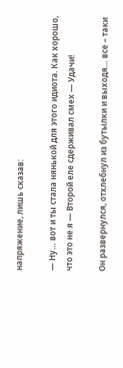напряжение, лишь сказав:

— Ну… вот и ты стала нянькой для этого идиота. Как хорошо, что это не я — Второй еле сдерживал смех — Удачи!

Он развернулся, отхлебнул из бутылки и выходя… все – таки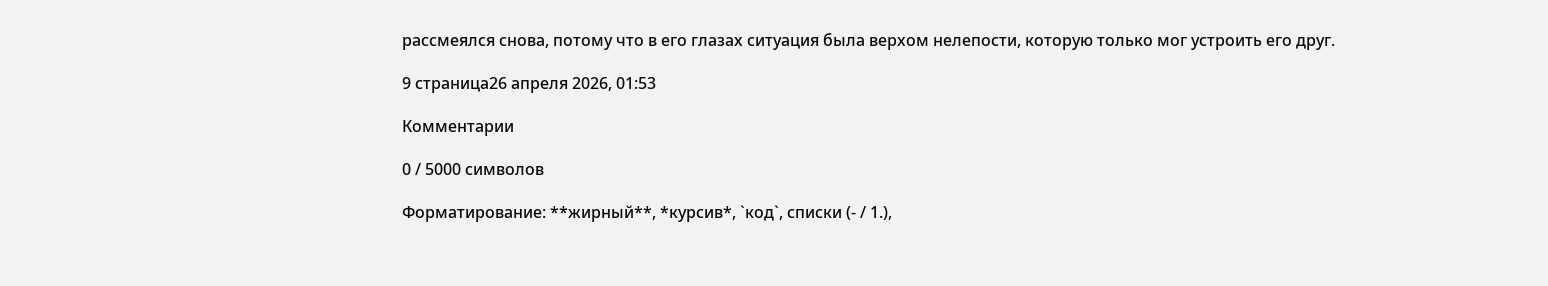рассмеялся снова, потому что в его глазах ситуация была верхом нелепости, которую только мог устроить его друг.

9 страница26 апреля 2026, 01:53

Комментарии

0 / 5000 символов

Форматирование: **жирный**, *курсив*, `код`, списки (- / 1.),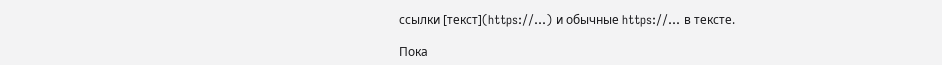ссылки [текст](https://…) и обычные https://… в тексте.

Пока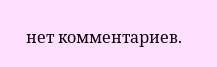нет комментариев.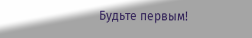Будьте первым!